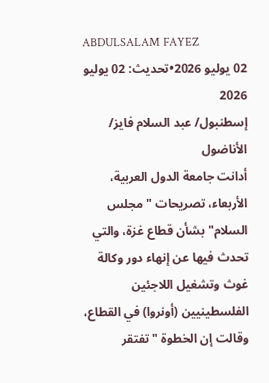ABDULSALAM FAYEZ
02 يوليو 2026•تحديث: 02 يوليو 2026
إسطنبول/ عبد السلام فايز/ الأناضول
أدانت جامعة الدول العربية، الأربعاء، تصريحات "مجلس السلام" بشأن قطاع غزة، والتي تحدث فيها عن إنهاء دور وكالة غوث وتشغيل اللاجئين الفلسطينيين (أونروا) في القطاع، وقالت إن الخطوة "تفتقر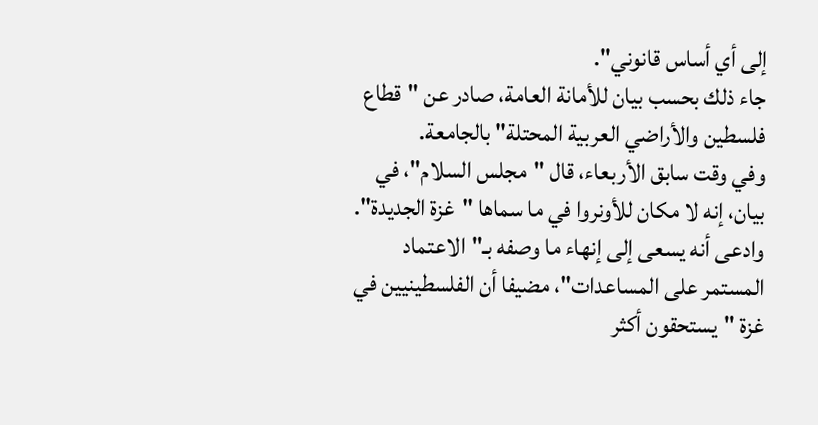إلى أي أساس قانوني".
جاء ذلك بحسب بيان للأمانة العامة، صادر عن "قطاع فلسطين والأراضي العربية المحتلة" بالجامعة.
وفي وقت سابق الأربعاء، قال "مجلس السلام"، في بيان، إنه لا مكان للأونروا في ما سماها "غزة الجديدة".
وادعى أنه يسعى إلى إنهاء ما وصفه بـ"الاعتماد المستمر على المساعدات"، مضيفا أن الفلسطينيين في غزة "يستحقون أكثر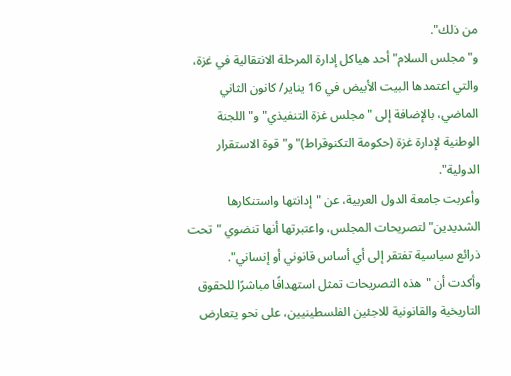من ذلك".
و"مجلس السلام" أحد هياكل إدارة المرحلة الانتقالية في غزة، والتي اعتمدها البيت الأبيض في 16 يناير/ كانون الثاني الماضي، بالإضافة إلى "مجلس غزة التنفيذي" و"اللجنة الوطنية لإدارة غزة (حكومة التكنوقراط)" و"قوة الاستقرار الدولية".
وأعربت جامعة الدول العربية، عن "إدانتها واستنكارها الشديدين" لتصريحات المجلس، واعتبرتها أنها تنضوي "تحت ذرائع سياسية تفتقر إلى أي أساس قانوني أو إنساني".
وأكدت أن "هذه التصريحات تمثل استهدافًا مباشرًا للحقوق التاريخية والقانونية للاجئين الفلسطينيين، على نحو يتعارض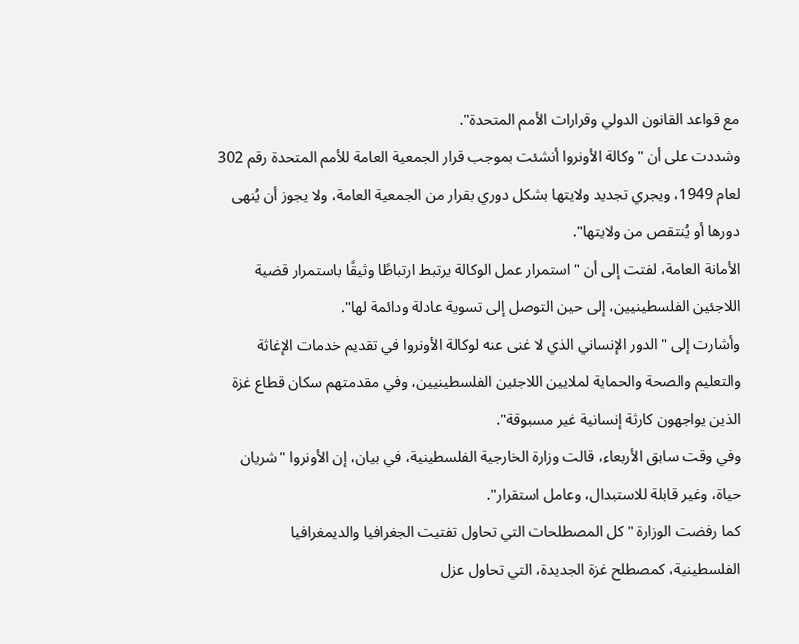مع قواعد القانون الدولي وقرارات الأمم المتحدة".
وشددت على أن "وكالة الأونروا أنشئت بموجب قرار الجمعية العامة للأمم المتحدة رقم 302 لعام 1949، ويجري تجديد ولايتها بشكل دوري بقرار من الجمعية العامة، ولا يجوز أن يُنهى دورها أو يُنتقص من ولايتها".
الأمانة العامة، لفتت إلى أن "استمرار عمل الوكالة يرتبط ارتباطًا وثيقًا باستمرار قضية اللاجئين الفلسطينيين، إلى حين التوصل إلى تسوية عادلة ودائمة لها".
وأشارت إلى "الدور الإنساني الذي لا غنى عنه لوكالة الأونروا في تقديم خدمات الإغاثة والتعليم والصحة والحماية لملايين اللاجئين الفلسطينيين، وفي مقدمتهم سكان قطاع غزة الذين يواجهون كارثة إنسانية غير مسبوقة".
وفي وقت سابق الأربعاء، قالت وزارة الخارجية الفلسطينية، في بيان، إن الأونروا "شريان حياة، وغير قابلة للاستبدال، وعامل استقرار".
كما رفضت الوزارة "كل المصطلحات التي تحاول تفتيت الجغرافيا والديمغرافيا الفلسطينية، كمصطلح غزة الجديدة، التي تحاول عزل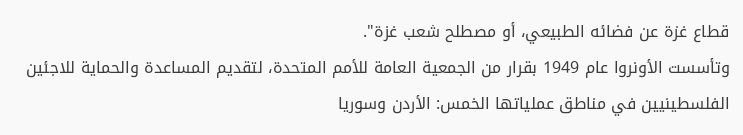قطاع غزة عن فضائه الطبيعي، أو مصطلح شعب غزة".
وتأسست الأونروا عام 1949 بقرار من الجمعية العامة للأمم المتحدة، لتقديم المساعدة والحماية للاجئين الفلسطينيين في مناطق عملياتها الخمس: الأردن وسوريا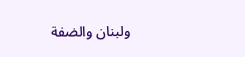ولبنان والضفة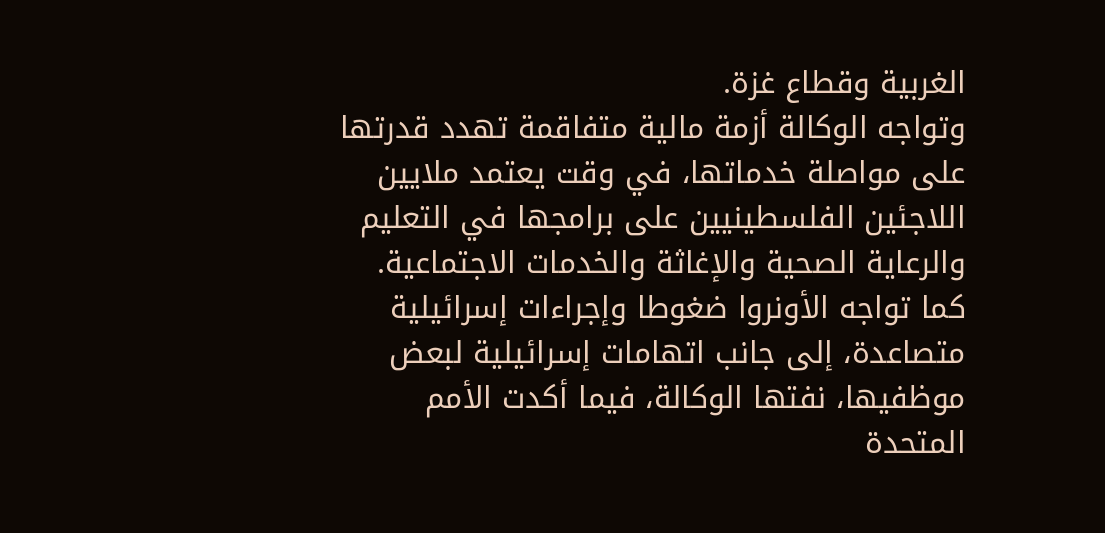الغربية وقطاع غزة.
وتواجه الوكالة أزمة مالية متفاقمة تهدد قدرتها على مواصلة خدماتها، في وقت يعتمد ملايين اللاجئين الفلسطينيين على برامجها في التعليم والرعاية الصحية والإغاثة والخدمات الاجتماعية.
كما تواجه الأونروا ضغوطا وإجراءات إسرائيلية متصاعدة، إلى جانب اتهامات إسرائيلية لبعض موظفيها، نفتها الوكالة، فيما أكدت الأمم المتحدة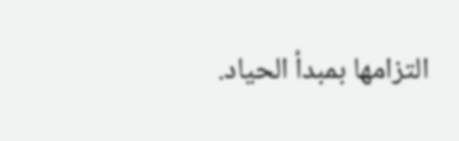التزامها بمبدأ الحياد.